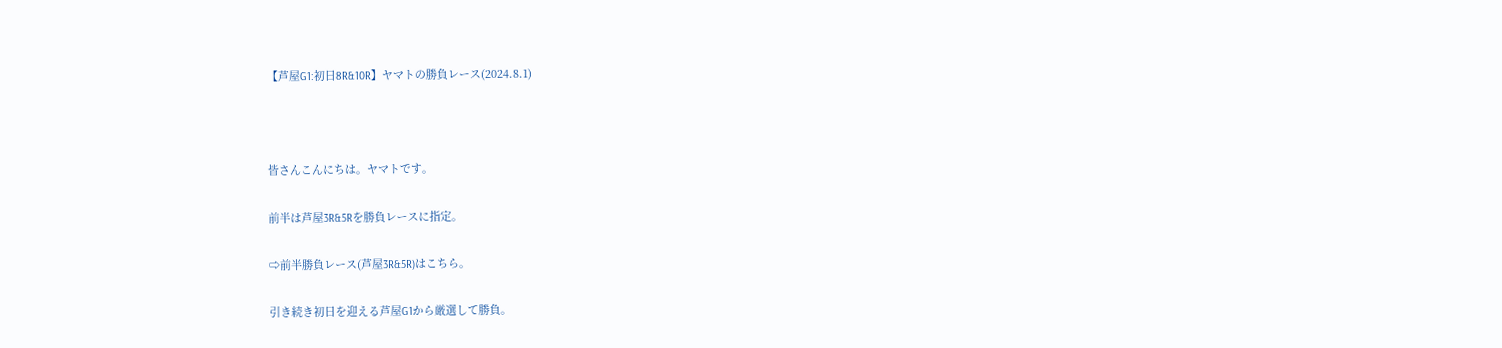【芦屋G1:初日8R&10R】ヤマトの勝負レース(2024.8.1)



皆さんこんにちは。ヤマトです。

前半は芦屋3R&5Rを勝負レースに指定。

⇨前半勝負レース(芦屋3R&5R)はこちら。

引き続き初日を迎える芦屋G1から厳選して勝負。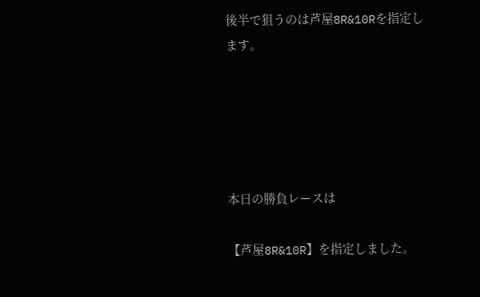後半で狙うのは芦屋8R&10Rを指定します。





本日の勝負レースは

【芦屋8R&10R】を指定しました。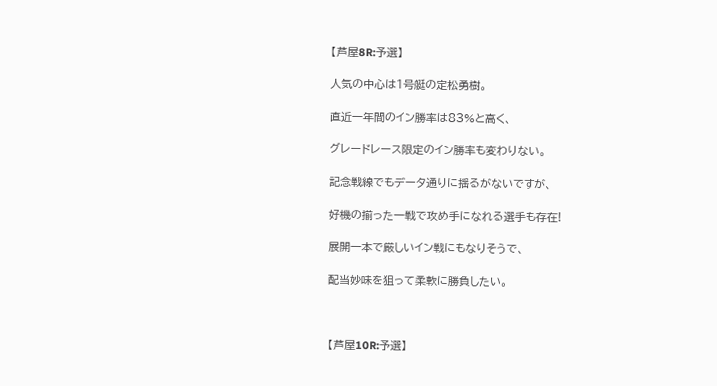【芦屋8R:予選】

人気の中心は1号艇の定松勇樹。

直近一年間のイン勝率は83%と高く、

グレードレース限定のイン勝率も変わりない。

記念戦線でもデータ通りに揺るがないですが、

好機の揃った一戦で攻め手になれる選手も存在!

展開一本で厳しいイン戦にもなりそうで、

配当妙味を狙って柔軟に勝負したい。



【芦屋10R:予選】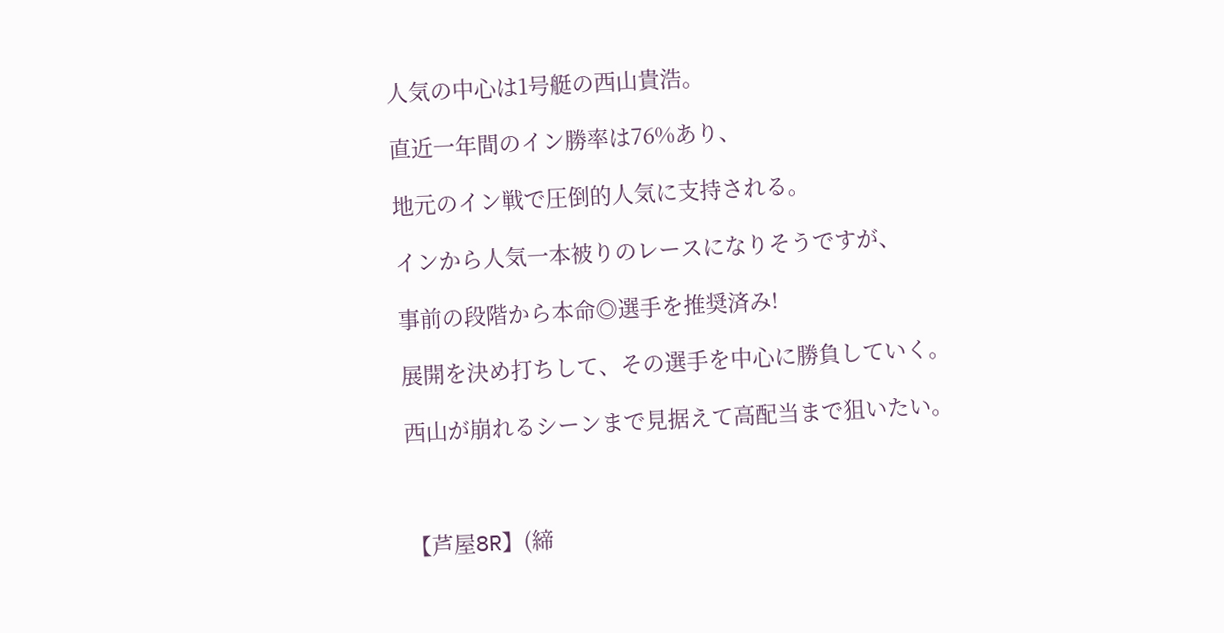人気の中心は1号艇の西山貴浩。

直近一年間のイン勝率は76%あり、

地元のイン戦で圧倒的人気に支持される。

インから人気一本被りのレースになりそうですが、

事前の段階から本命◎選手を推奨済み!

展開を決め打ちして、その選手を中心に勝負していく。

西山が崩れるシーンまで見据えて高配当まで狙いたい。



【芦屋8R】(締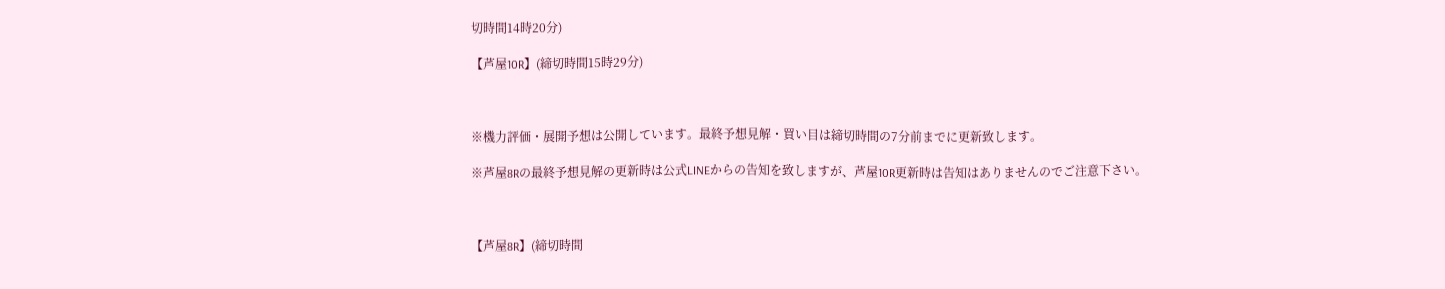切時間14時20分)

【芦屋10R】(締切時間15時29分)



※機力評価・展開予想は公開しています。最終予想見解・買い目は締切時間の7分前までに更新致します。

※芦屋8Rの最終予想見解の更新時は公式LINEからの告知を致しますが、芦屋10R更新時は告知はありませんのでご注意下さい。



【芦屋8R】(締切時間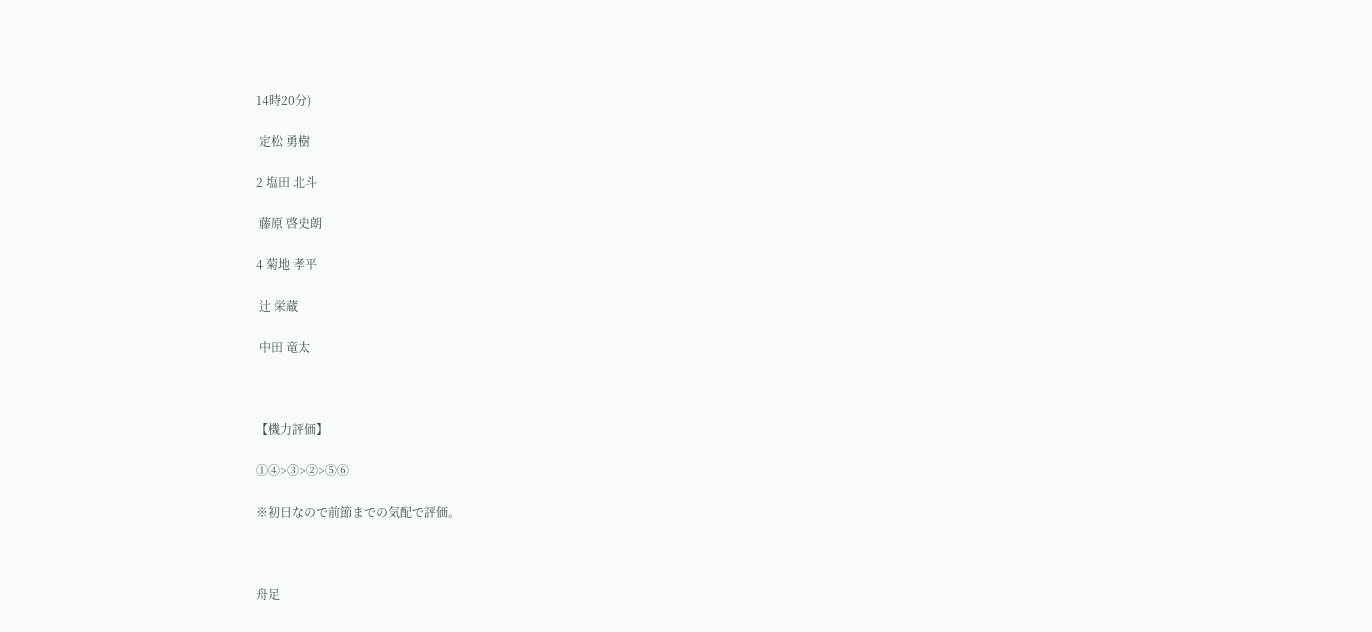14時20分)

 定松 勇樹

2 塩田 北斗

 藤原 啓史朗

4 菊地 孝平

 辻 栄蔵

 中田 竜太



【機力評価】

①④>③>②>⑤⑥

※初日なので前節までの気配で評価。



舟足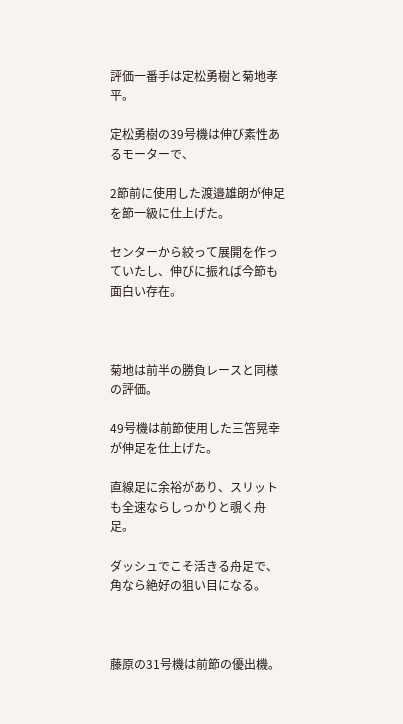評価一番手は定松勇樹と菊地孝平。

定松勇樹の39号機は伸び素性あるモーターで、

2節前に使用した渡邉雄朗が伸足を節一級に仕上げた。

センターから絞って展開を作っていたし、伸びに振れば今節も面白い存在。



菊地は前半の勝負レースと同様の評価。

49号機は前節使用した三笘晃幸が伸足を仕上げた。

直線足に余裕があり、スリットも全速ならしっかりと覗く舟足。

ダッシュでこそ活きる舟足で、角なら絶好の狙い目になる。



藤原の31号機は前節の優出機。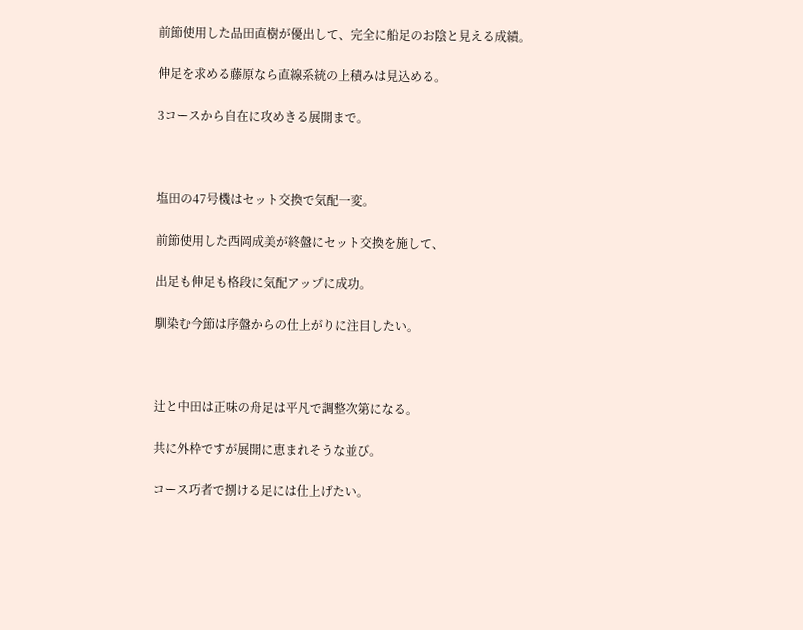前節使用した品田直樹が優出して、完全に船足のお陰と見える成績。

伸足を求める藤原なら直線系統の上積みは見込める。

3コースから自在に攻めきる展開まで。



塩田の47号機はセット交換で気配一変。

前節使用した西岡成美が終盤にセット交換を施して、

出足も伸足も格段に気配アップに成功。

馴染む今節は序盤からの仕上がりに注目したい。



辻と中田は正味の舟足は平凡で調整次第になる。

共に外枠ですが展開に恵まれそうな並び。

コース巧者で捌ける足には仕上げたい。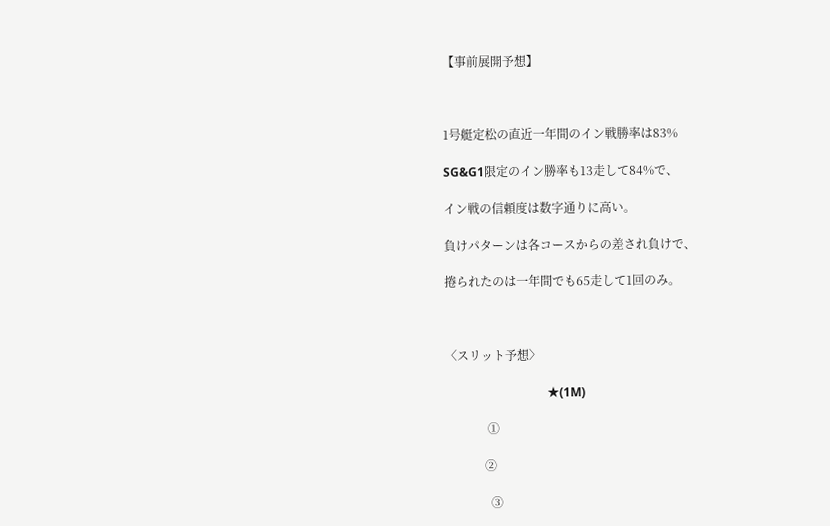【事前展開予想】



1号艇定松の直近一年間のイン戦勝率は83%

SG&G1限定のイン勝率も13走して84%で、

イン戦の信頼度は数字通りに高い。

負けパターンは各コースからの差され負けで、

捲られたのは一年間でも65走して1回のみ。



〈スリット予想〉

                                  ★(1M)

              ①

             ②

               ③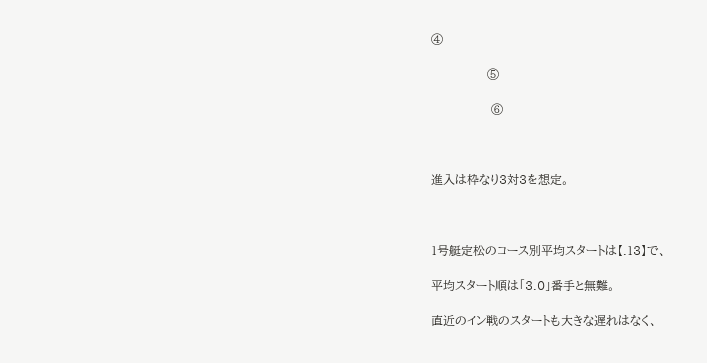④

              ⑤

               ⑥



進入は枠なり3対3を想定。



1号艇定松のコース別平均スタートは【.13】で、

平均スタート順は「3.0」番手と無難。

直近のイン戦のスタートも大きな遅れはなく、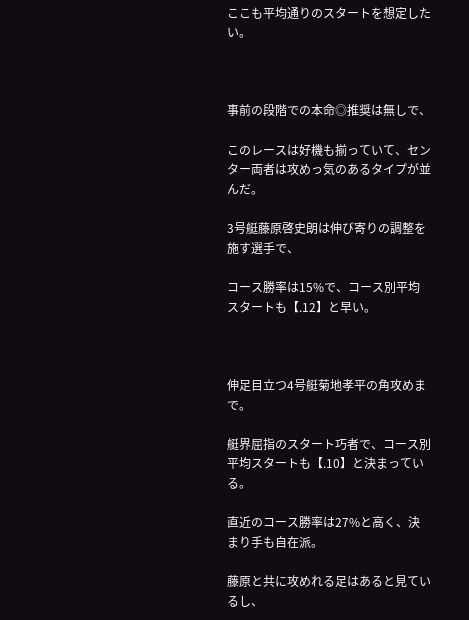ここも平均通りのスタートを想定したい。



事前の段階での本命◎推奨は無しで、

このレースは好機も揃っていて、センター両者は攻めっ気のあるタイプが並んだ。

3号艇藤原啓史朗は伸び寄りの調整を施す選手で、

コース勝率は15%で、コース別平均スタートも【.12】と早い。



伸足目立つ4号艇菊地孝平の角攻めまで。

艇界屈指のスタート巧者で、コース別平均スタートも【.10】と決まっている。

直近のコース勝率は27%と高く、決まり手も自在派。

藤原と共に攻めれる足はあると見ているし、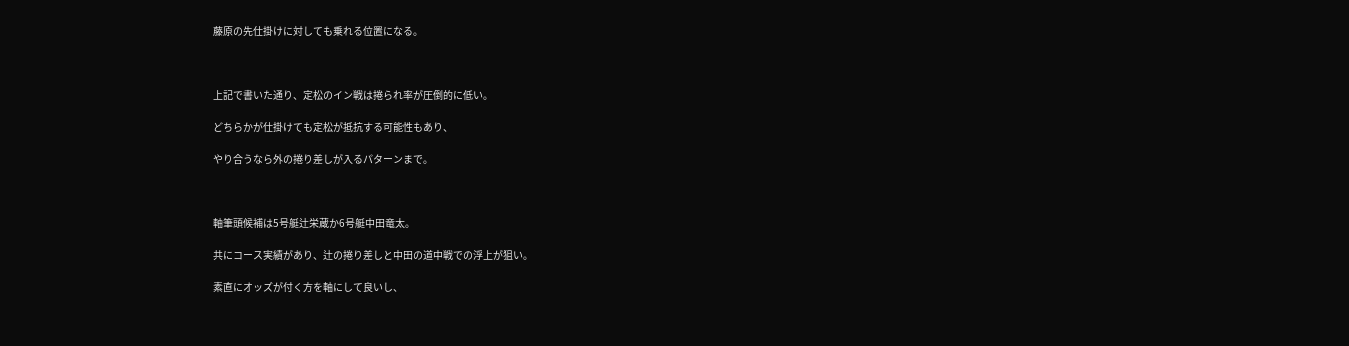藤原の先仕掛けに対しても乗れる位置になる。



上記で書いた通り、定松のイン戦は捲られ率が圧倒的に低い。

どちらかが仕掛けても定松が抵抗する可能性もあり、

やり合うなら外の捲り差しが入るパターンまで。



軸筆頭候補は5号艇辻栄蔵か6号艇中田竜太。

共にコース実績があり、辻の捲り差しと中田の道中戦での浮上が狙い。

素直にオッズが付く方を軸にして良いし、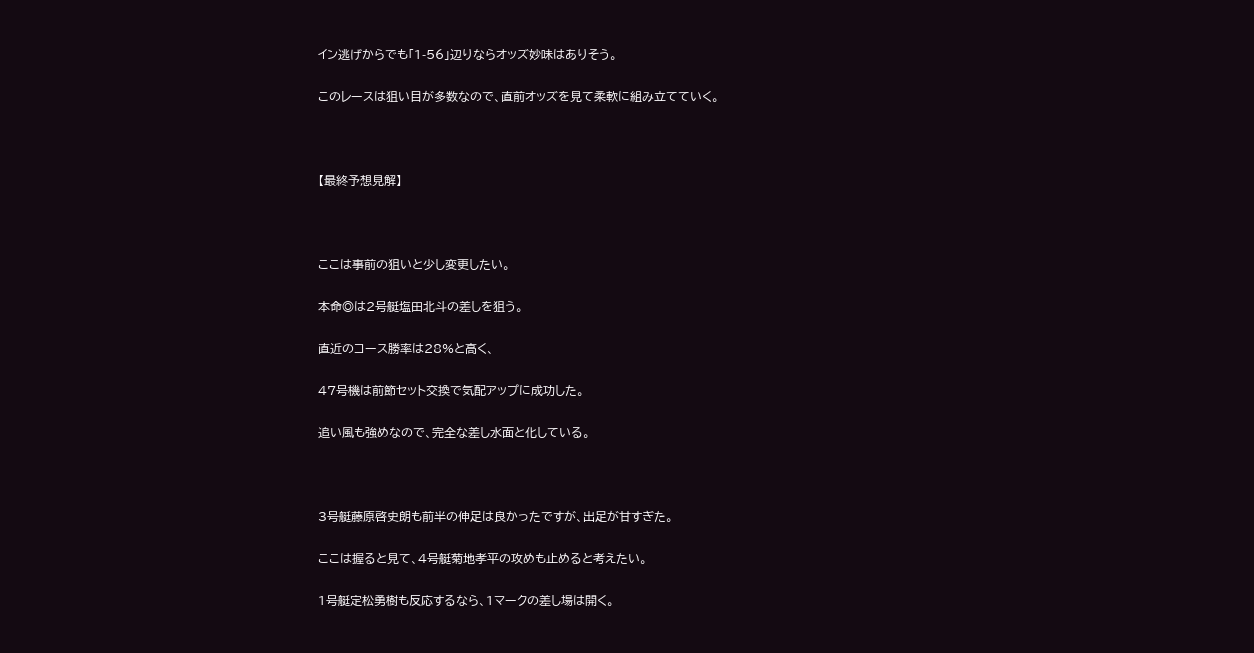イン逃げからでも「1-56」辺りならオッズ妙味はありそう。

このレースは狙い目が多数なので、直前オッズを見て柔軟に組み立てていく。



【最終予想見解】



ここは事前の狙いと少し変更したい。

本命◎は2号艇塩田北斗の差しを狙う。

直近のコース勝率は28%と高く、

47号機は前節セット交換で気配アップに成功した。

追い風も強めなので、完全な差し水面と化している。



3号艇藤原啓史朗も前半の伸足は良かったですが、出足が甘すぎた。

ここは握ると見て、4号艇菊地孝平の攻めも止めると考えたい。

1号艇定松勇樹も反応するなら、1マークの差し場は開く。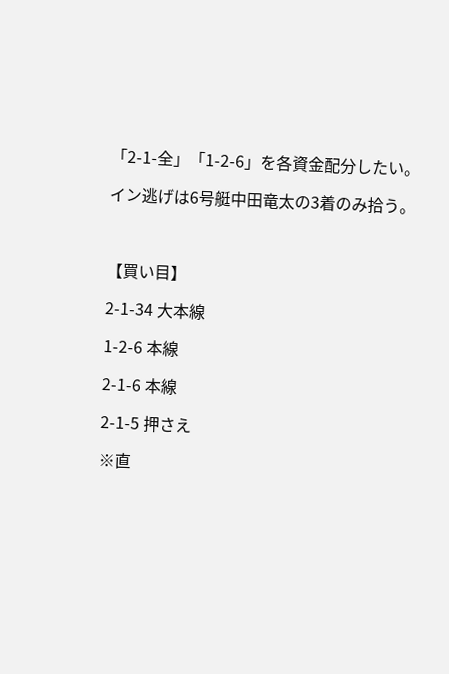「2-1-全」「1-2-6」を各資金配分したい。

イン逃げは6号艇中田竜太の3着のみ拾う。



【買い目】

2-1-34 大本線

1-2-6 本線

2-1-6 本線

2-1-5 押さえ

※直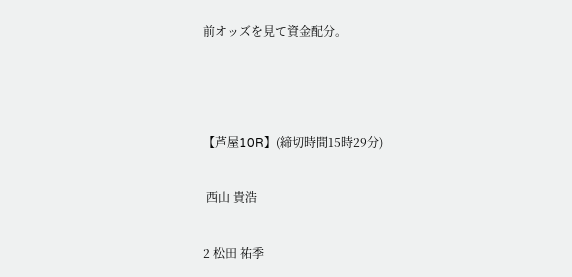前オッズを見て資金配分。



【芦屋10R】(締切時間15時29分)

 西山 貴浩

2 松田 祐季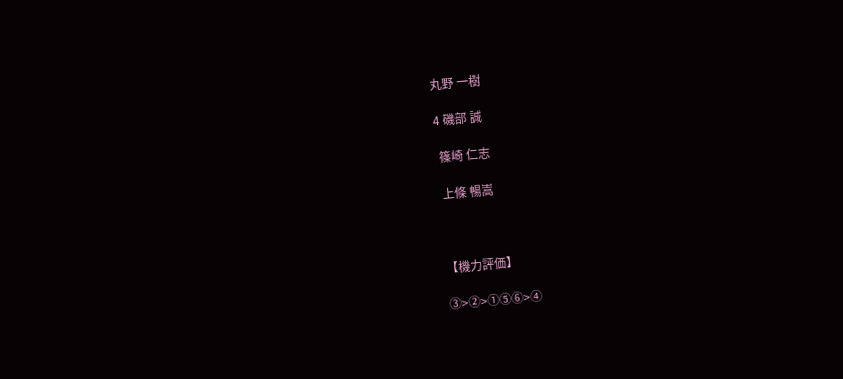丸野 一樹

4 磯部 誠

 篠崎 仁志

 上條 暢嵩



【機力評価】

③>②>①⑤⑥>④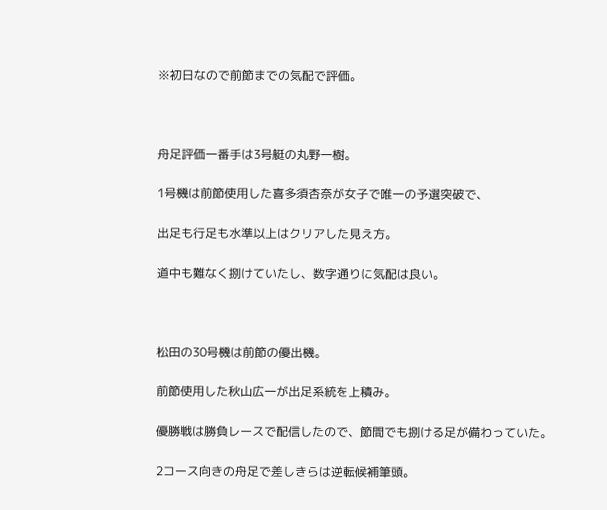※初日なので前節までの気配で評価。



舟足評価一番手は3号艇の丸野一樹。

1号機は前節使用した喜多須杏奈が女子で唯一の予選突破で、

出足も行足も水準以上はクリアした見え方。

道中も難なく捌けていたし、数字通りに気配は良い。



松田の30号機は前節の優出機。

前節使用した秋山広一が出足系統を上積み。

優勝戦は勝負レースで配信したので、節間でも捌ける足が備わっていた。

2コース向きの舟足で差しきらは逆転候補筆頭。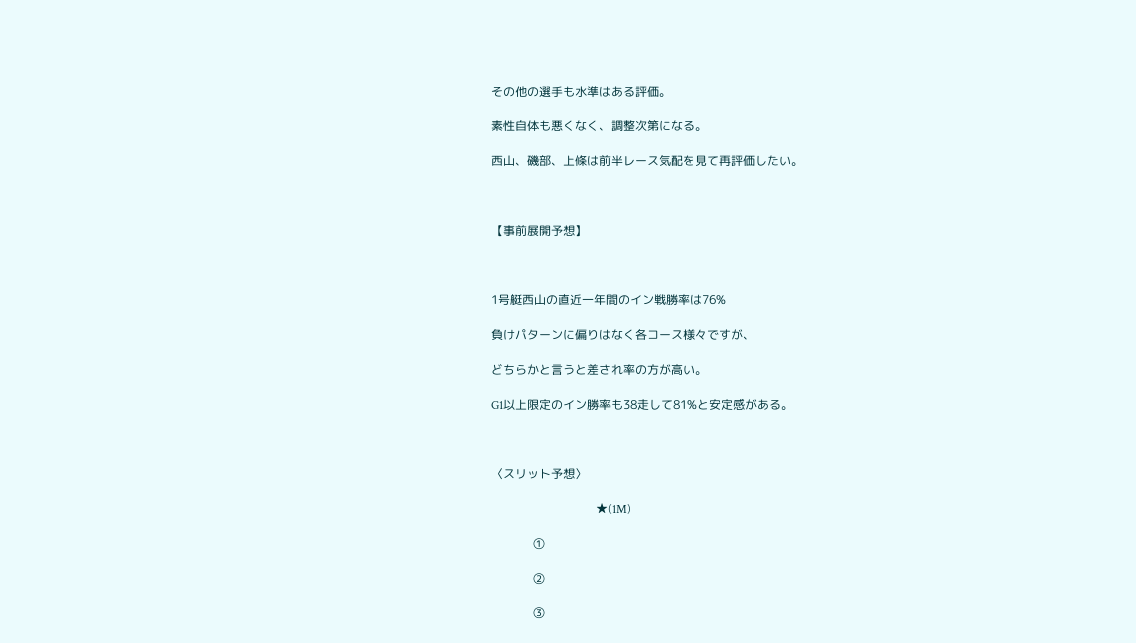その他の選手も水準はある評価。

素性自体も悪くなく、調整次第になる。

西山、磯部、上條は前半レース気配を見て再評価したい。



【事前展開予想】



1号艇西山の直近一年間のイン戦勝率は76%

負けパターンに偏りはなく各コース様々ですが、

どちらかと言うと差され率の方が高い。

G1以上限定のイン勝率も38走して81%と安定感がある。



〈スリット予想〉

                                   ★(1M)

              ①

              ②

              ③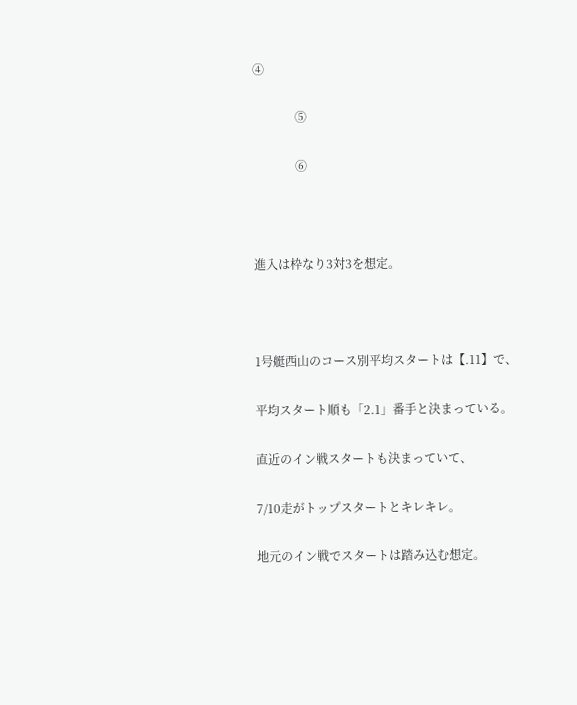④

              ⑤

              ⑥



進入は枠なり3対3を想定。



1号艇西山のコース別平均スタートは【.11】で、

平均スタート順も「2.1」番手と決まっている。

直近のイン戦スタートも決まっていて、

7/10走がトップスタートとキレキレ。

地元のイン戦でスタートは踏み込む想定。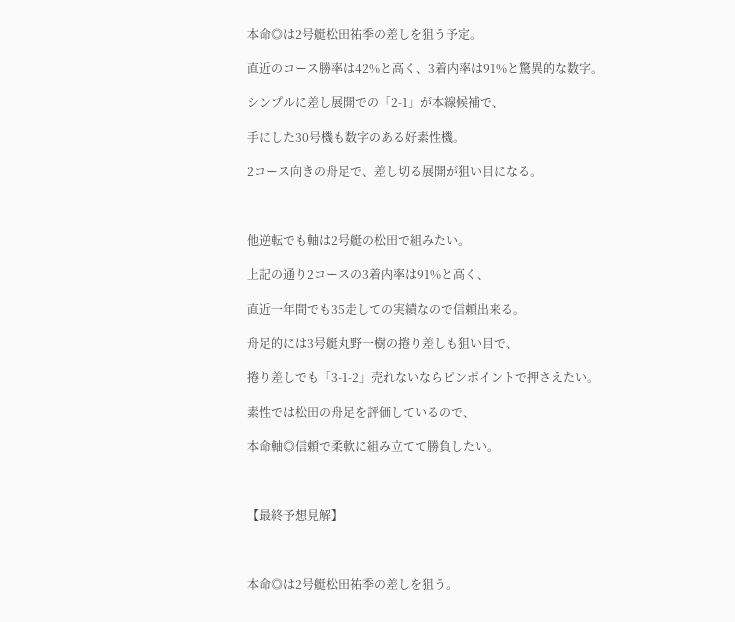本命◎は2号艇松田祐季の差しを狙う予定。

直近のコース勝率は42%と高く、3着内率は91%と驚異的な数字。

シンプルに差し展開での「2-1」が本線候補で、

手にした30号機も数字のある好素性機。

2コース向きの舟足で、差し切る展開が狙い目になる。



他逆転でも軸は2号艇の松田で組みたい。

上記の通り2コースの3着内率は91%と高く、

直近一年間でも35走しての実績なので信頼出来る。

舟足的には3号艇丸野一樹の捲り差しも狙い目で、

捲り差しでも「3-1-2」売れないならピンポイントで押さえたい。

素性では松田の舟足を評価しているので、

本命軸◎信頼で柔軟に組み立てて勝負したい。



【最終予想見解】



本命◎は2号艇松田祐季の差しを狙う。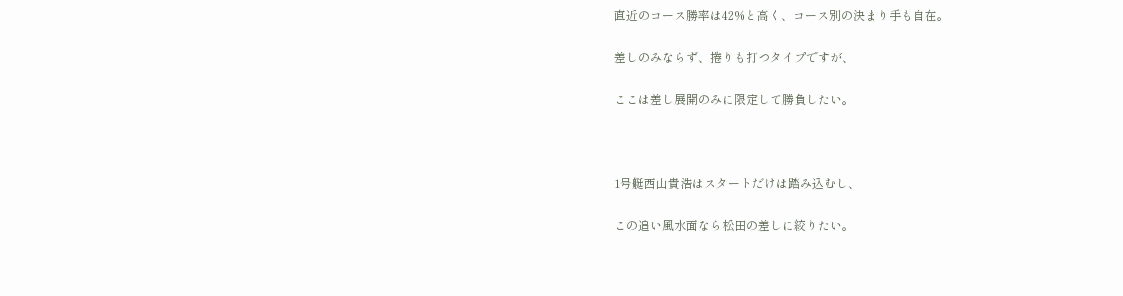直近のコース勝率は42%と高く、コース別の決まり手も自在。

差しのみならず、捲りも打つタイプですが、

ここは差し展開のみに限定して勝負したい。



1号艇西山貴浩はスタートだけは踏み込むし、

この追い風水面なら松田の差しに絞りたい。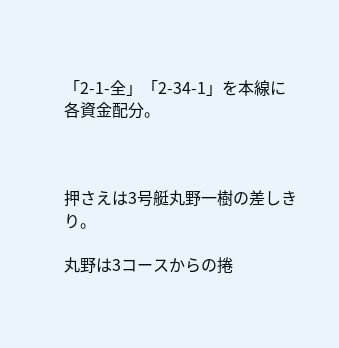「2-1-全」「2-34-1」を本線に各資金配分。



押さえは3号艇丸野一樹の差しきり。

丸野は3コースからの捲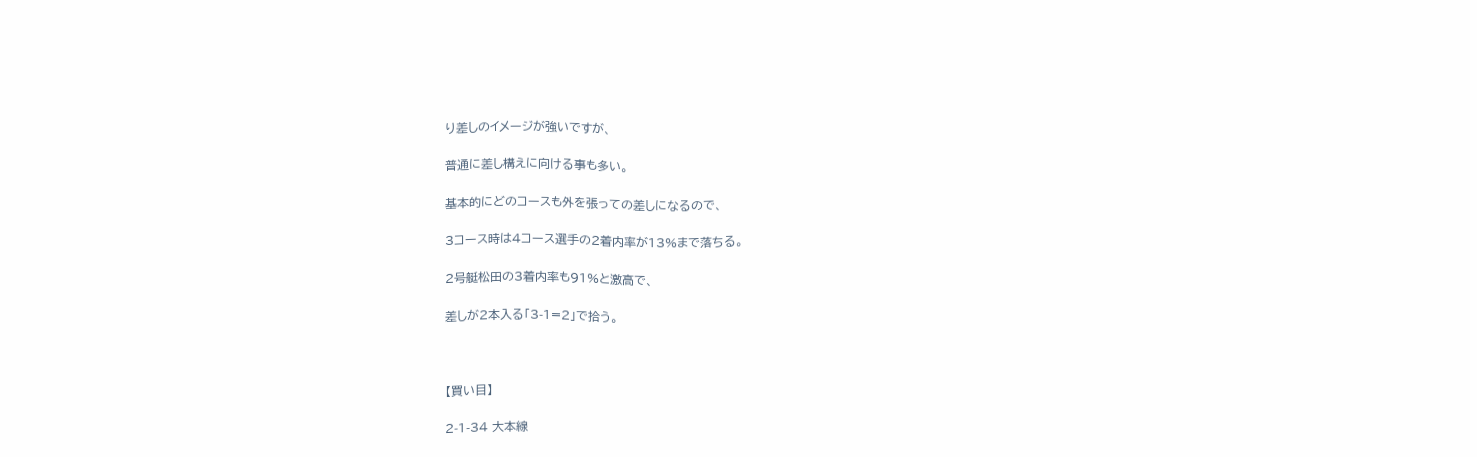り差しのイメージが強いですが、

普通に差し構えに向ける事も多い。

基本的にどのコースも外を張っての差しになるので、

3コース時は4コース選手の2着内率が13%まで落ちる。

2号艇松田の3着内率も91%と激高で、

差しが2本入る「3-1=2」で拾う。



【買い目】

2-1-34 大本線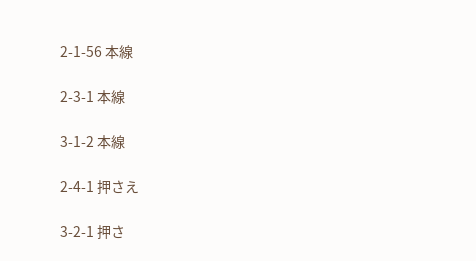2-1-56 本線

2-3-1 本線

3-1-2 本線

2-4-1 押さえ

3-2-1 押さ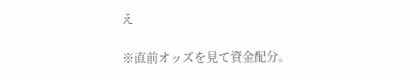え

※直前オッズを見て資金配分。